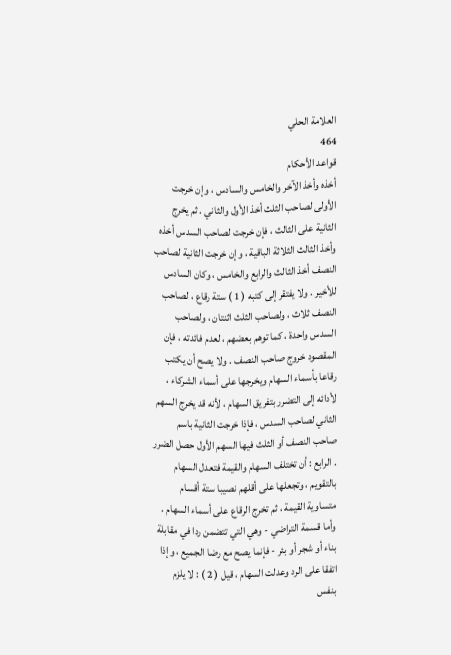العلامة الحلي
464
قواعد الأحكام
أخذه وأخذ الآخر والخامس والسادس ، وإن خرجت الأولى لصاحب الثلث أخذ الأول والثاني . ثم يخرج الثانية على الثالث ، فإن خرجت لصاحب السدس أخذه وأخذ الثالث الثلاثة الباقية ، وإن خرجت الثانية لصاحب النصف أخذ الثالث والرابع والخامس ، وكان السادس للأخير . ولا يفتقر إلى كتبه ( 1 ) ستة رقاع ، لصاحب النصف ثلاث ، ولصاحب الثلث اثنتان ، ولصاحب السدس واحدة ، كما توهم بعضهم ، لعدم فائدته ، فإن المقصود خروج صاحب النصف . ولا يصح أن يكتب رقاعا بأسماء السهام ويخرجها على أسماء الشركاء ، لأدائه إلى التضرر بتفريق السهام ، لأنه قد يخرج السهم الثاني لصاحب السدس ، فإذا خرجت الثانية باسم صاحب النصف أو الثلث فيها السهم الأول حصل الضرر . الرابع : أن تختلف السهام والقيمة فتعدل السهام بالتقويم ، وتجعلها على أقلهم نصيبا ستة أقسام متساوية القيمة ، ثم تخرج الرقاع على أسماء السهام . وأما قسمة التراضي - وهي التي تتضمن ردا في مقابلة بناء أو شجر أو بئر - فإنما يصح مع رضا الجميع ، وإذا اتفقا على الرد وعدلت السهام ، قيل ( 2 ) : لا يلزم بنفس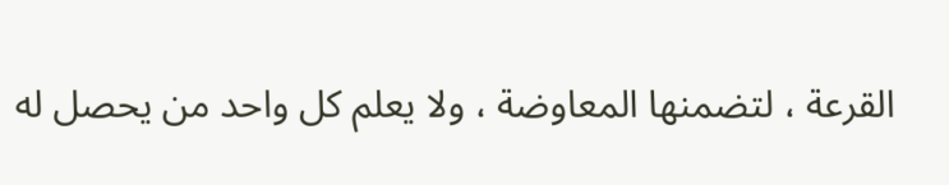القرعة ، لتضمنها المعاوضة ، ولا يعلم كل واحد من يحصل له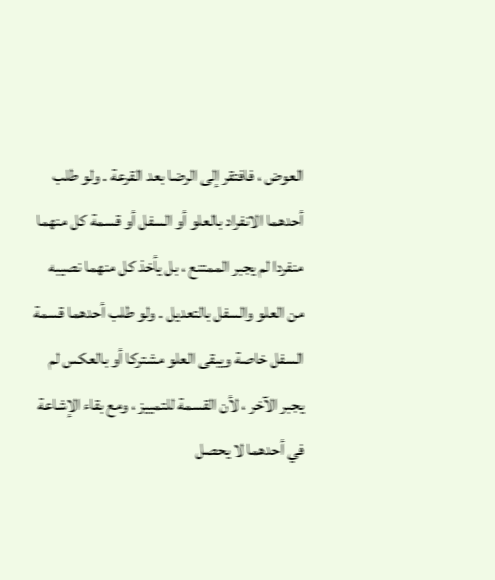العوض ، فافتقر إلى الرضا بعد القرعة . ولو طلب أحدهما الانفراد بالعلو أو السفل أو قسمة كل منهما منفردا لم يجبر الممتنع ، بل يأخذ كل منهما نصيبه من العلو والسفل بالتعديل . ولو طلب أحدهما قسمة السفل خاصة ويبقى العلو مشتركا أو بالعكس لم يجبر الآخر ، لأن القسمة للتمييز ، ومع بقاء الإشاعة في أحدهما لا يحصل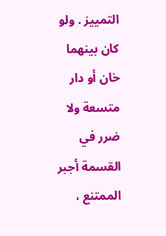التمييز . ولو كان بينهما خان أو دار متسعة ولا ضرر في القسمة أجبر الممتنع ،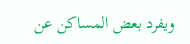ويفرد بعض المساكن عن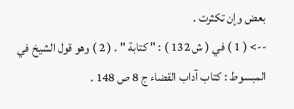بعض وإن تكثرت .
--> ( 1 ) في ( ش 132 ) : " كتابة " . ( 2 ) وهو قول الشيخ في المبسوط : كتاب آداب القضاء ج 8 ص 148 .